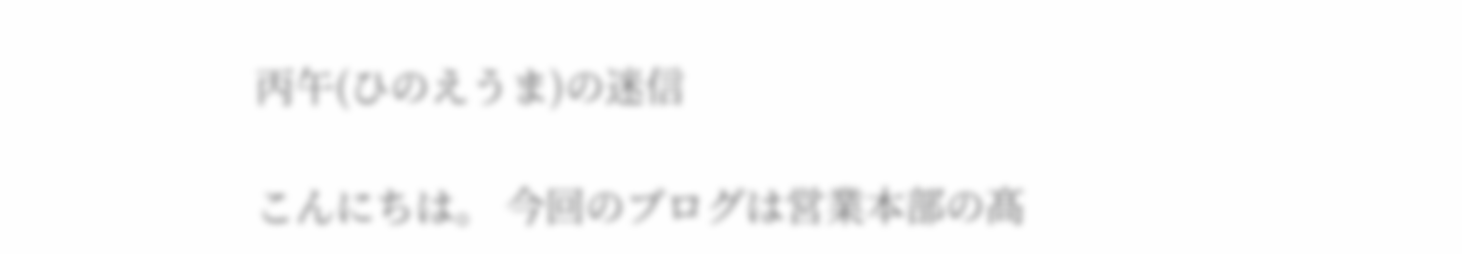丙午(ひのえうま)の迷信

こんにちは。 今回のブログは営業本部の髙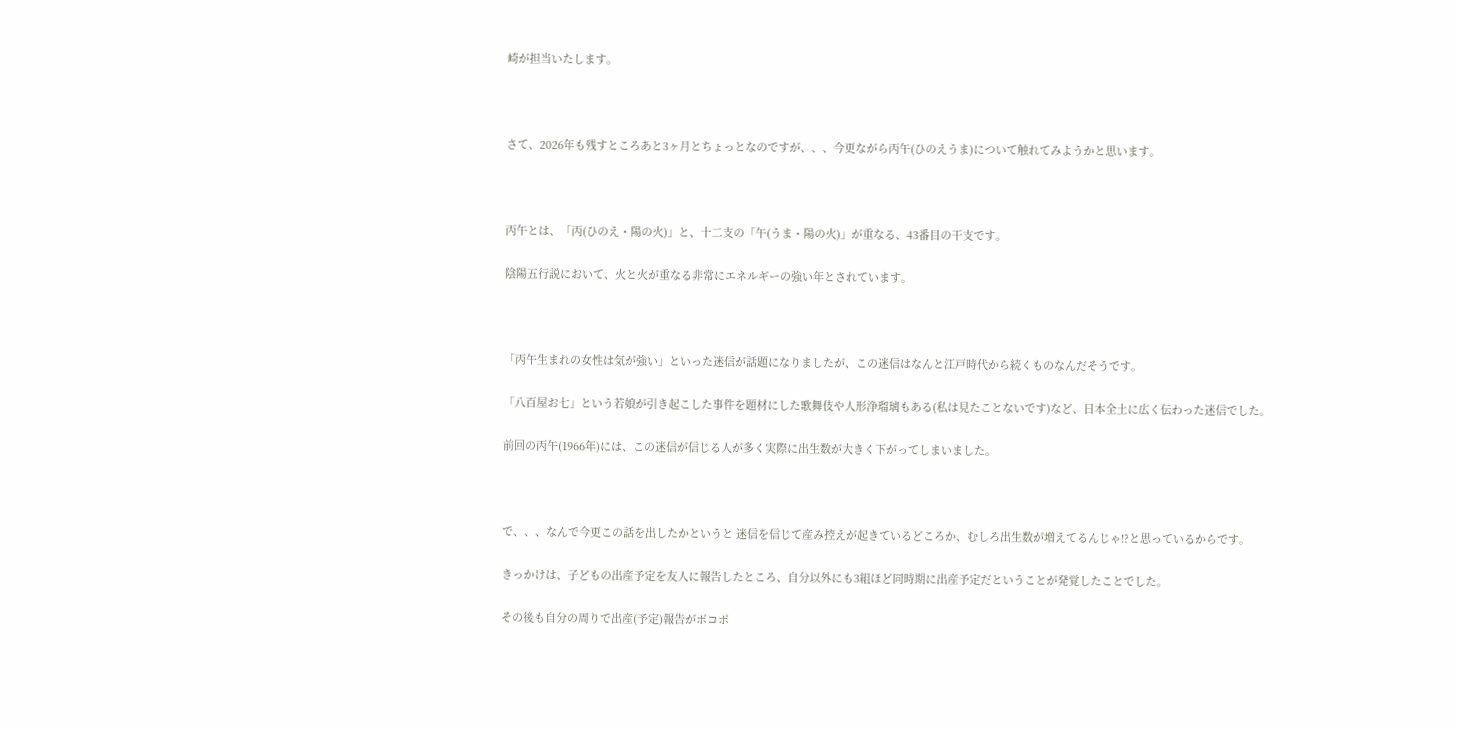崎が担当いたします。



さて、2026年も残すところあと3ヶ月とちょっとなのですが、、、今更ながら丙午(ひのえうま)について触れてみようかと思います。



丙午とは、「丙(ひのえ・陽の火)」と、十二支の「午(うま・陽の火)」が重なる、43番目の干支です。

陰陽五行説において、火と火が重なる非常にエネルギーの強い年とされています。



「丙午生まれの女性は気が強い」といった迷信が話題になりましたが、この迷信はなんと江戸時代から続くものなんだそうです。

「八百屋お七」という若娘が引き起こした事件を題材にした歌舞伎や人形浄瑠璃もある(私は見たことないです)など、日本全土に広く伝わった迷信でした。

前回の丙午(1966年)には、この迷信が信じる人が多く実際に出生数が大きく下がってしまいました。



で、、、なんで今更この話を出したかというと 迷信を信じて産み控えが起きているどころか、むしろ出生数が増えてるんじゃ!?と思っているからです。

きっかけは、子どもの出産予定を友人に報告したところ、自分以外にも3組ほど同時期に出産予定だということが発覚したことでした。

その後も自分の周りで出産(予定)報告がポコポ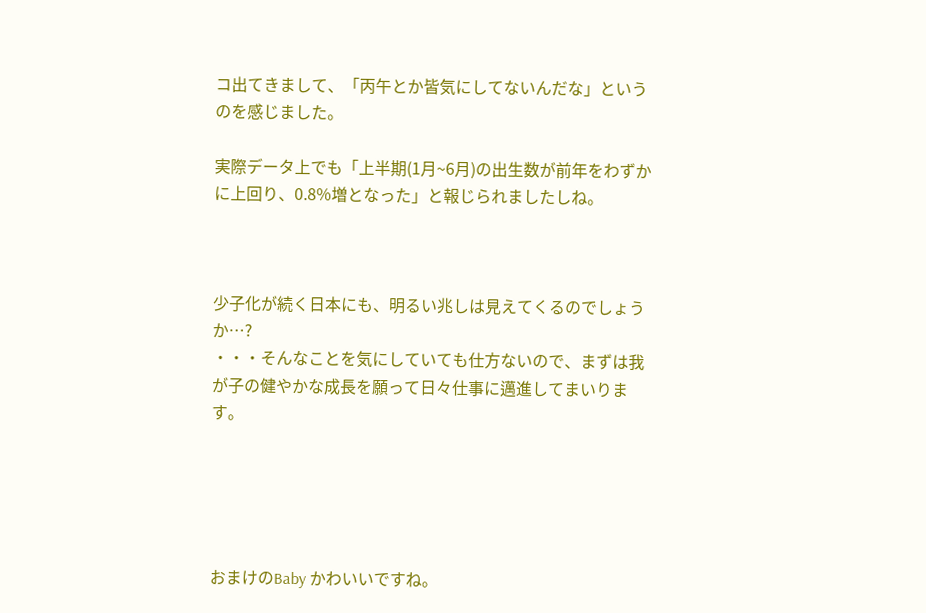コ出てきまして、「丙午とか皆気にしてないんだな」というのを感じました。

実際データ上でも「上半期(1月~6月)の出生数が前年をわずかに上回り、0.8%増となった」と報じられましたしね。



少子化が続く日本にも、明るい兆しは見えてくるのでしょうか…?
・・・そんなことを気にしていても仕方ないので、まずは我が子の健やかな成長を願って日々仕事に邁進してまいります。





おまけのBaby かわいいですね。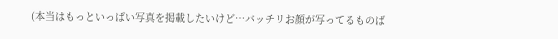(本当はもっといっぱい写真を掲載したいけど…バッチリお顔が写ってるものば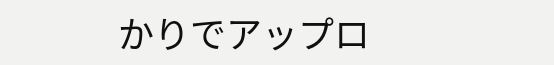かりでアップロ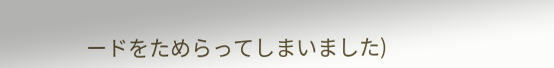ードをためらってしまいました)